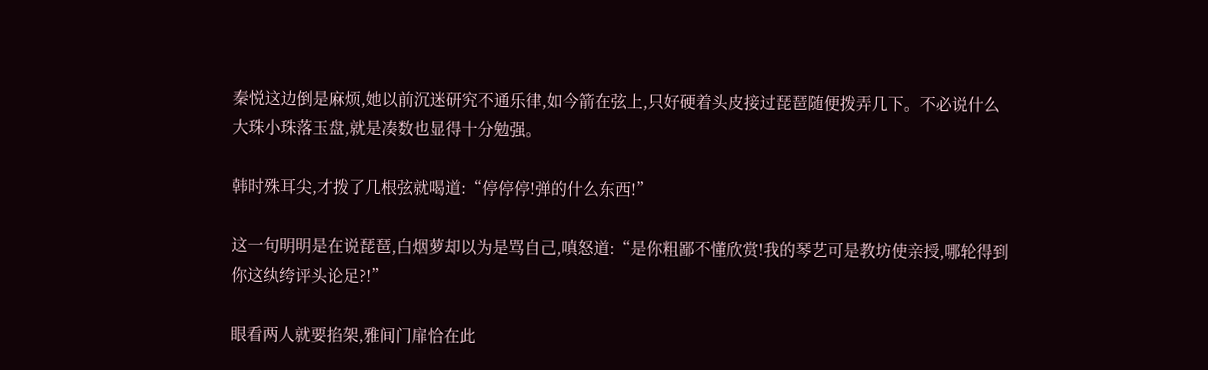秦悦这边倒是麻烦,她以前沉迷研究不通乐律,如今箭在弦上,只好硬着头皮接过琵琶随便拨弄几下。不必说什么大珠小珠落玉盘,就是凑数也显得十分勉强。

韩时殊耳尖,才拨了几根弦就喝道:“停停停!弹的什么东西!”

这一句明明是在说琵琶,白烟萝却以为是骂自己,嗔怒道:“是你粗鄙不懂欣赏!我的琴艺可是教坊使亲授,哪轮得到你这纨绔评头论足?!”

眼看两人就要掐架,雅间门扉恰在此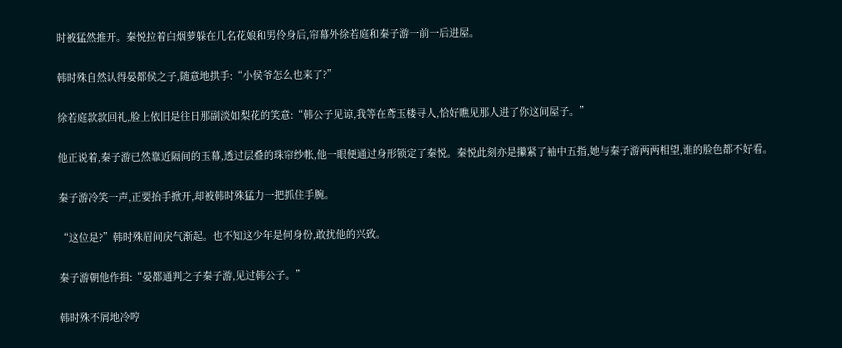时被猛然推开。秦悦拉着白烟萝躲在几名花娘和男伶身后,帘幕外徐若庭和秦子游一前一后进屋。

韩时殊自然认得晏都侯之子,随意地拱手:“小侯爷怎么也来了?”

徐若庭款款回礼,脸上依旧是往日那副淡如梨花的笑意:“韩公子见谅,我等在鸢玉楼寻人,恰好瞧见那人进了你这间屋子。”

他正说着,秦子游已然靠近隔间的玉幕,透过层叠的珠帘纱帐,他一眼便通过身形锁定了秦悦。秦悦此刻亦是攥紧了袖中五指,她与秦子游两两相望,谁的脸色都不好看。

秦子游冷笑一声,正要抬手掀开,却被韩时殊猛力一把抓住手腕。

“这位是?”韩时殊眉间戾气渐起。也不知这少年是何身份,敢扰他的兴致。

秦子游朝他作揖:“晏都通判之子秦子游,见过韩公子。”

韩时殊不屑地冷哼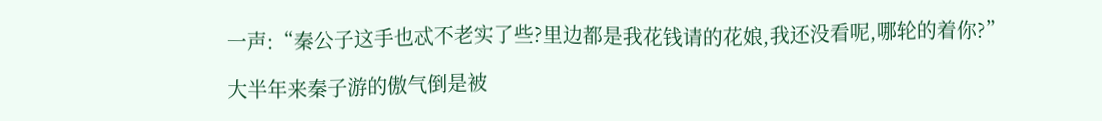一声:“秦公子这手也忒不老实了些?里边都是我花钱请的花娘,我还没看呢,哪轮的着你?”

大半年来秦子游的傲气倒是被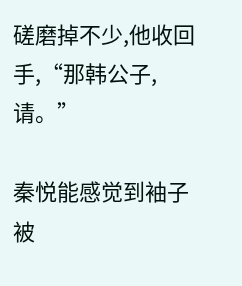磋磨掉不少,他收回手,“那韩公子,请。”

秦悦能感觉到袖子被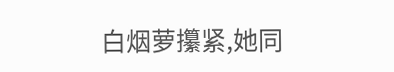白烟萝攥紧,她同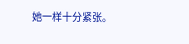她一样十分紧张。